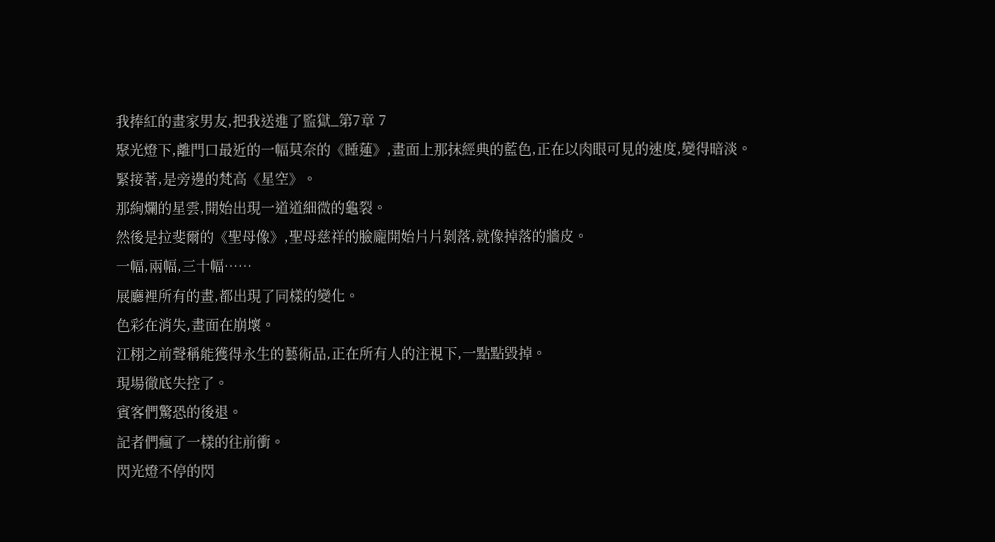我捧紅的畫家男友,把我送進了監獄_第7章 7
聚光燈下,離門口最近的一幅莫奈的《睡蓮》,畫面上那抹經典的藍色,正在以肉眼可見的速度,變得暗淡。
緊接著,是旁邊的梵高《星空》。
那絢爛的星雲,開始出現一道道細微的龜裂。
然後是拉斐爾的《聖母像》,聖母慈祥的臉龐開始片片剝落,就像掉落的牆皮。
一幅,兩幅,三十幅……
展廳裡所有的畫,都出現了同樣的變化。
色彩在消失,畫面在崩壞。
江栩之前聲稱能獲得永生的藝術品,正在所有人的注視下,一點點毀掉。
現場徹底失控了。
賓客們驚恐的後退。
記者們瘋了一樣的往前衝。
閃光燈不停的閃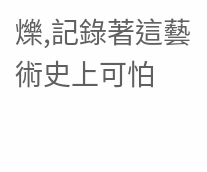爍,記錄著這藝術史上可怕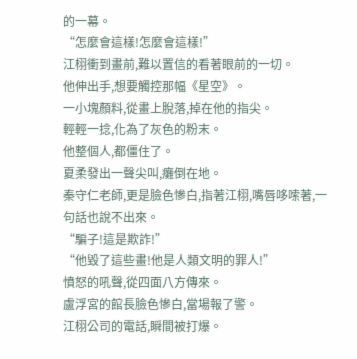的一幕。
“怎麼會這樣!怎麼會這樣!”
江栩衝到畫前,難以置信的看著眼前的一切。
他伸出手,想要觸控那幅《星空》。
一小塊顏料,從畫上脫落,掉在他的指尖。
輕輕一捻,化為了灰色的粉末。
他整個人,都僵住了。
夏柔發出一聲尖叫,癱倒在地。
秦守仁老師,更是臉色慘白,指著江栩,嘴唇哆嗦著,一句話也說不出來。
“騙子!這是欺詐!”
“他毀了這些畫!他是人類文明的罪人!”
憤怒的吼聲,從四面八方傳來。
盧浮宮的館長臉色慘白,當場報了警。
江栩公司的電話,瞬間被打爆。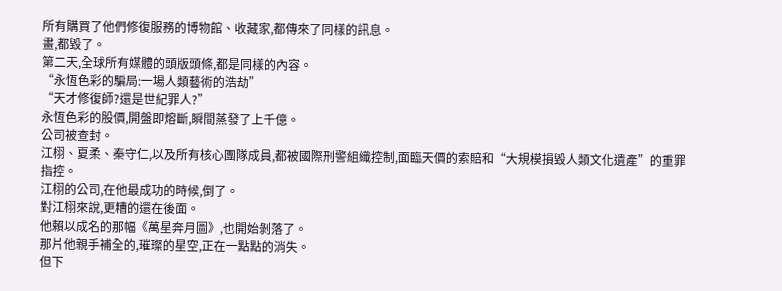所有購買了他們修復服務的博物館、收藏家,都傳來了同樣的訊息。
畫,都毀了。
第二天,全球所有媒體的頭版頭條,都是同樣的內容。
“永恆色彩的騙局:一場人類藝術的浩劫”
“天才修復師?還是世紀罪人?”
永恆色彩的股價,開盤即熔斷,瞬間蒸發了上千億。
公司被查封。
江栩、夏柔、秦守仁,以及所有核心團隊成員,都被國際刑警組織控制,面臨天價的索賠和“大規模損毀人類文化遺產”的重罪指控。
江栩的公司,在他最成功的時候,倒了。
對江栩來說,更糟的還在後面。
他賴以成名的那幅《萬星奔月圖》,也開始剝落了。
那片他親手補全的,璀璨的星空,正在一點點的消失。
但下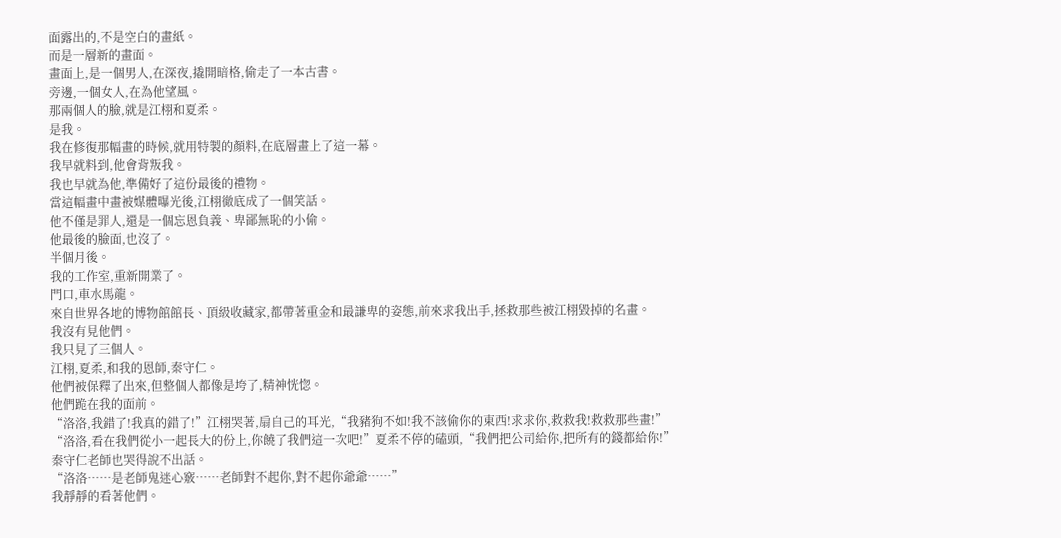面露出的,不是空白的畫紙。
而是一層新的畫面。
畫面上,是一個男人,在深夜,撬開暗格,偷走了一本古書。
旁邊,一個女人,在為他望風。
那兩個人的臉,就是江栩和夏柔。
是我。
我在修復那幅畫的時候,就用特製的顏料,在底層畫上了這一幕。
我早就料到,他會背叛我。
我也早就為他,準備好了這份最後的禮物。
當這幅畫中畫被媒體曝光後,江栩徹底成了一個笑話。
他不僅是罪人,還是一個忘恩負義、卑鄙無恥的小偷。
他最後的臉面,也沒了。
半個月後。
我的工作室,重新開業了。
門口,車水馬龍。
來自世界各地的博物館館長、頂級收藏家,都帶著重金和最謙卑的姿態,前來求我出手,拯救那些被江栩毀掉的名畫。
我沒有見他們。
我只見了三個人。
江栩,夏柔,和我的恩師,秦守仁。
他們被保釋了出來,但整個人都像是垮了,精神恍惚。
他們跪在我的面前。
“洛洛,我錯了!我真的錯了!”江栩哭著,扇自己的耳光,“我豬狗不如!我不該偷你的東西!求求你,救救我!救救那些畫!”
“洛洛,看在我們從小一起長大的份上,你饒了我們這一次吧!”夏柔不停的磕頭,“我們把公司給你,把所有的錢都給你!”
秦守仁老師也哭得說不出話。
“洛洛……是老師鬼迷心竅……老師對不起你,對不起你爺爺……”
我靜靜的看著他們。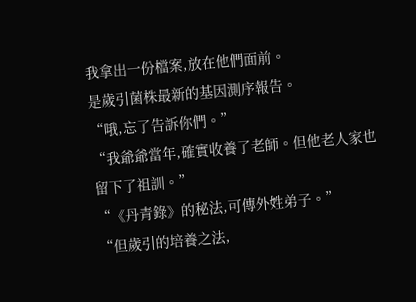我拿出一份檔案,放在他們面前。
是歲引菌株最新的基因測序報告。
“哦,忘了告訴你們。”
“我爺爺當年,確實收養了老師。但他老人家也留下了祖訓。”
“《丹青錄》的秘法,可傳外姓弟子。”
“但歲引的培養之法,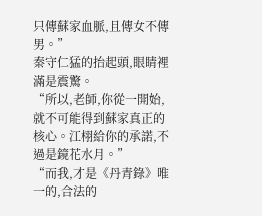只傳蘇家血脈,且傳女不傳男。”
秦守仁猛的抬起頭,眼睛裡滿是震驚。
“所以,老師,你從一開始,就不可能得到蘇家真正的核心。江栩給你的承諾,不過是鏡花水月。”
“而我,才是《丹青錄》唯一的,合法的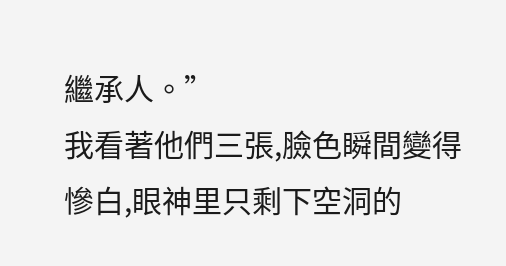繼承人。”
我看著他們三張,臉色瞬間變得慘白,眼神里只剩下空洞的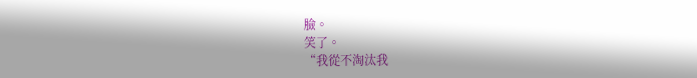臉。
笑了。
“我從不淘汰我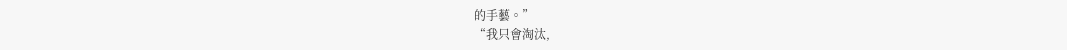的手藝。”
“我只會淘汰,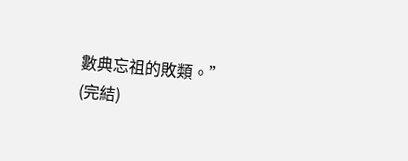數典忘祖的敗類。”
(完結)